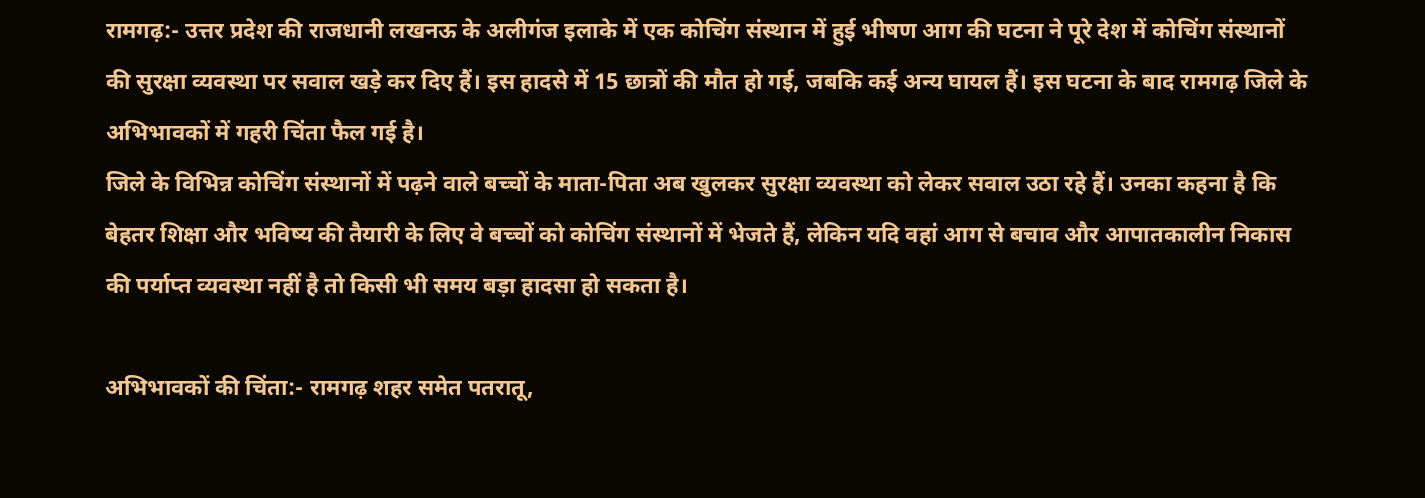रामगढ़:- उत्तर प्रदेश की राजधानी लखनऊ के अलीगंज इलाके में एक कोचिंग संस्थान में हुई भीषण आग की घटना ने पूरे देश में कोचिंग संस्थानों की सुरक्षा व्यवस्था पर सवाल खड़े कर दिए हैं। इस हादसे में 15 छात्रों की मौत हो गई, जबकि कई अन्य घायल हैं। इस घटना के बाद रामगढ़ जिले के अभिभावकों में गहरी चिंता फैल गई है।
जिले के विभिन्न कोचिंग संस्थानों में पढ़ने वाले बच्चों के माता-पिता अब खुलकर सुरक्षा व्यवस्था को लेकर सवाल उठा रहे हैं। उनका कहना है कि बेहतर शिक्षा और भविष्य की तैयारी के लिए वे बच्चों को कोचिंग संस्थानों में भेजते हैं, लेकिन यदि वहां आग से बचाव और आपातकालीन निकास की पर्याप्त व्यवस्था नहीं है तो किसी भी समय बड़ा हादसा हो सकता है।

अभिभावकों की चिंता:- रामगढ़ शहर समेत पतरातू,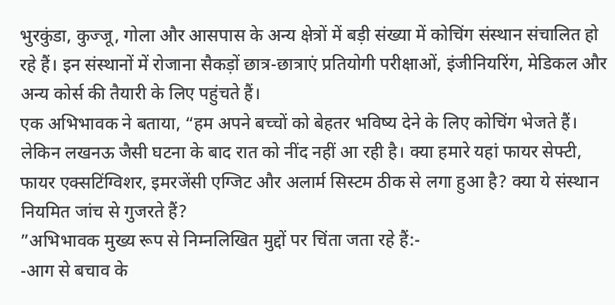भुरकुंडा, कुज्जू, गोला और आसपास के अन्य क्षेत्रों में बड़ी संख्या में कोचिंग संस्थान संचालित हो रहे हैं। इन संस्थानों में रोजाना सैकड़ों छात्र-छात्राएं प्रतियोगी परीक्षाओं, इंजीनियरिंग, मेडिकल और अन्य कोर्स की तैयारी के लिए पहुंचते हैं।
एक अभिभावक ने बताया, “हम अपने बच्चों को बेहतर भविष्य देने के लिए कोचिंग भेजते हैं। लेकिन लखनऊ जैसी घटना के बाद रात को नींद नहीं आ रही है। क्या हमारे यहां फायर सेफ्टी, फायर एक्सटिंग्विशर, इमरजेंसी एग्जिट और अलार्म सिस्टम ठीक से लगा हुआ है? क्या ये संस्थान नियमित जांच से गुजरते हैं?
”अभिभावक मुख्य रूप से निम्नलिखित मुद्दों पर चिंता जता रहे हैं:-
-आग से बचाव के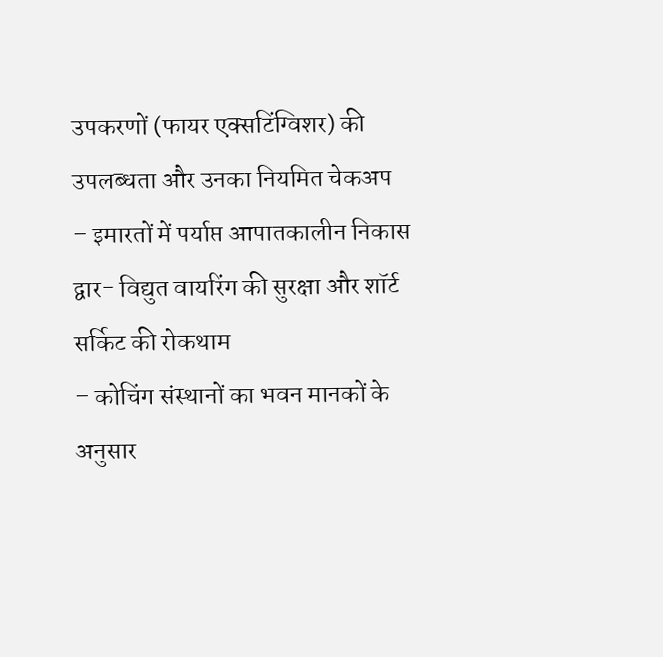उपकरणों (फायर एक्सटिंग्विशर) की उपलब्धता और उनका नियमित चेकअप
– इमारतों में पर्याप्त आपातकालीन निकास द्वार- विद्युत वायरिंग की सुरक्षा और शॉर्ट सर्किट की रोकथाम
– कोचिंग संस्थानों का भवन मानकों के अनुसार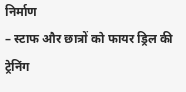निर्माण
– स्टाफ और छात्रों को फायर ड्रिल की ट्रेनिंग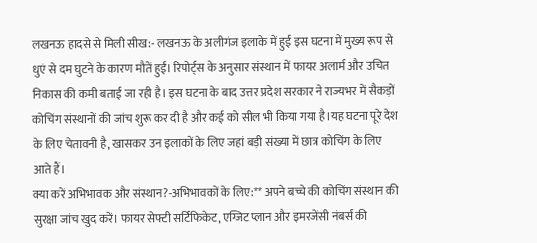लखनऊ हादसे से मिली सीख:- लखनऊ के अलीगंज इलाके में हुई इस घटना में मुख्य रूप से धुएं से दम घुटने के कारण मौतें हुईं। रिपोर्ट्स के अनुसार संस्थान में फायर अलार्म और उचित निकास की कमी बताई जा रही है। इस घटना के बाद उत्तर प्रदेश सरकार ने राज्यभर में सैकड़ों कोचिंग संस्थानों की जांच शुरू कर दी है और कई को सील भी किया गया है।यह घटना पूरे देश के लिए चेतावनी है, खासकर उन इलाकों के लिए जहां बड़ी संख्या में छात्र कोचिंग के लिए आते हैं।
क्या करें अभिभावक और संस्थान?-अभिभावकों के लिए:** अपने बच्चे की कोचिंग संस्थान की सुरक्षा जांच खुद करें। फायर सेफ्टी सर्टिफिकेट, एग्जिट प्लान और इमरजेंसी नंबर्स की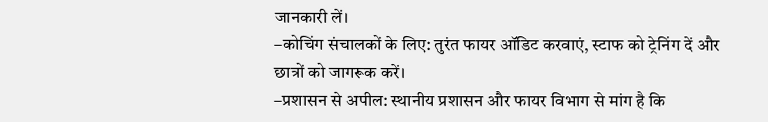जानकारी लें।
–कोचिंग संचालकों के लिए: तुरंत फायर ऑडिट करवाएं, स्टाफ को ट्रेनिंग दें और छात्रों को जागरूक करें।
–प्रशासन से अपील: स्थानीय प्रशासन और फायर विभाग से मांग है कि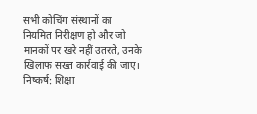सभी कोचिंग संस्थानों का नियमित निरीक्षण हो और जो मानकों पर खरे नहीं उतरते, उनके खिलाफ सख्त कार्रवाई की जाए।
निष्कर्ष: शिक्षा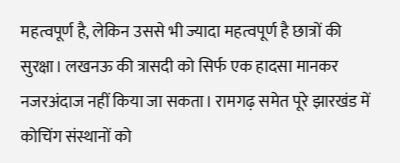महत्वपूर्ण है, लेकिन उससे भी ज्यादा महत्वपूर्ण है छात्रों की सुरक्षा। लखनऊ की त्रासदी को सिर्फ एक हादसा मानकर नजरअंदाज नहीं किया जा सकता। रामगढ़ समेत पूरे झारखंड में कोचिंग संस्थानों को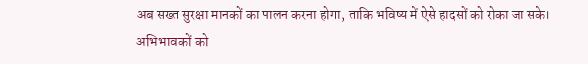अब सख्त सुरक्षा मानकों का पालन करना होगा, ताकि भविष्य में ऐसे हादसों को रोका जा सके।
अभिभावकों को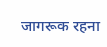जागरूक रहना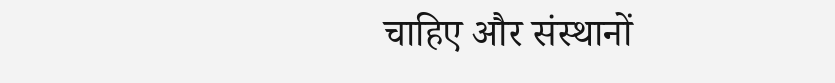चाहिए और संस्थानों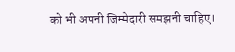को भी अपनी जिम्मेदारी समझनी चाहिए।